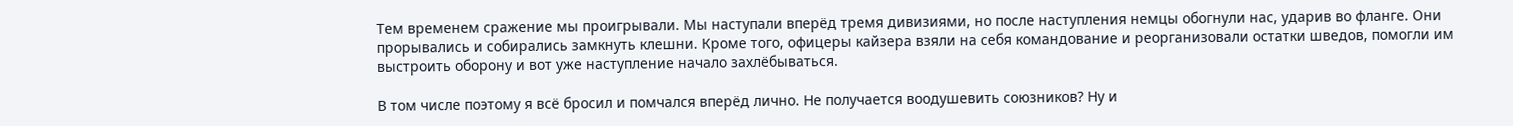Тем временем сражение мы проигрывали. Мы наступали вперёд тремя дивизиями, но после наступления немцы обогнули нас, ударив во фланге. Они прорывались и собирались замкнуть клешни. Кроме того, офицеры кайзера взяли на себя командование и реорганизовали остатки шведов, помогли им выстроить оборону и вот уже наступление начало захлёбываться.

В том числе поэтому я всё бросил и помчался вперёд лично. Не получается воодушевить союзников? Ну и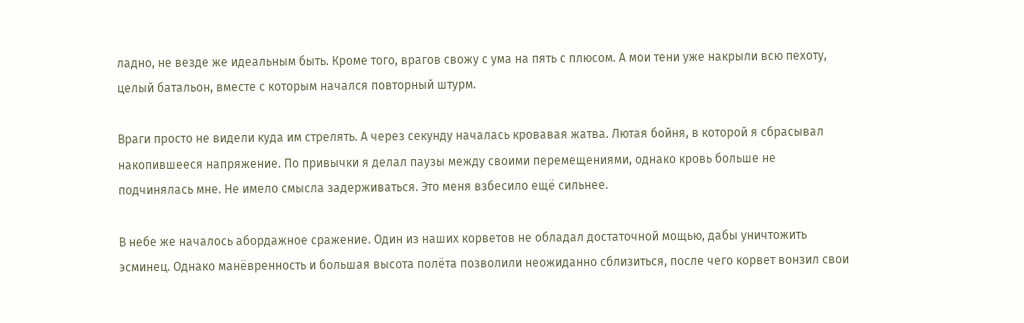ладно, не везде же идеальным быть. Кроме того, врагов свожу с ума на пять с плюсом. А мои тени уже накрыли всю пехоту, целый батальон, вместе с которым начался повторный штурм.

Враги просто не видели куда им стрелять. А через секунду началась кровавая жатва. Лютая бойня, в которой я сбрасывал накопившееся напряжение. По привычки я делал паузы между своими перемещениями, однако кровь больше не подчинялась мне. Не имело смысла задерживаться. Это меня взбесило ещё сильнее.

В небе же началось абордажное сражение. Один из наших корветов не обладал достаточной мощью, дабы уничтожить эсминец. Однако манёвренность и большая высота полёта позволили неожиданно сблизиться, после чего корвет вонзил свои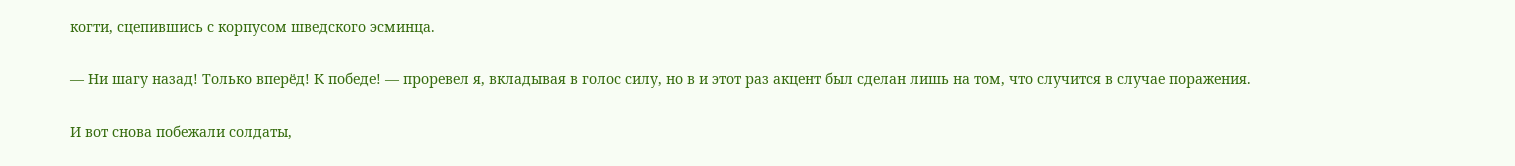когти, сцепившись с корпусом шведского эсминца.

— Ни шагу назад! Только вперёд! К победе! — проревел я, вкладывая в голос силу, но в и этот раз акцент был сделан лишь на том, что случится в случае поражения.

И вот снова побежали солдаты,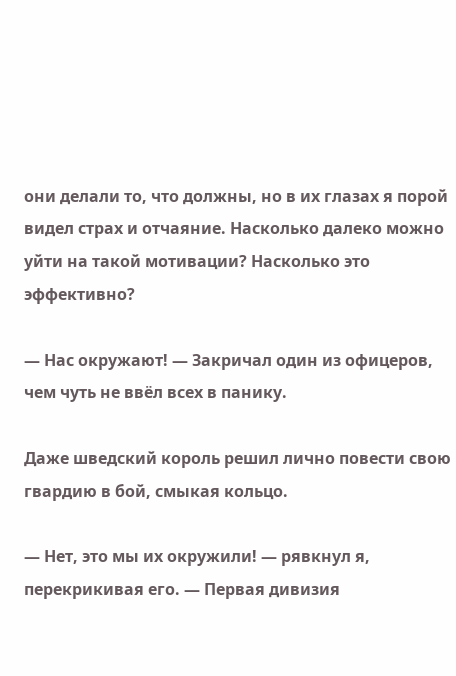они делали то, что должны, но в их глазах я порой видел страх и отчаяние. Насколько далеко можно уйти на такой мотивации? Насколько это эффективно?

— Нас окружают! — Закричал один из офицеров, чем чуть не ввёл всех в панику.

Даже шведский король решил лично повести свою гвардию в бой, смыкая кольцо.

— Нет, это мы их окружили! — рявкнул я, перекрикивая его. — Первая дивизия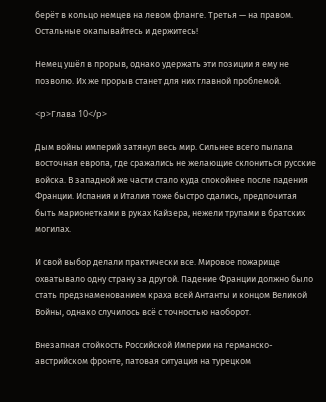берёт в кольцо немцев на левом фланге. Третья — на правом. Остальные окапывайтесь и держитесь!

Немец ушёл в прорыв, однако удержать эти позиции я ему не позволю. Их же прорыв станет для них главной проблемой.

<p>Глава 10</p>

Дым войны империй затянул весь мир. Сильнее всего пылала восточная европа, где сражались не желающие склониться русские войска. В западной же части стало куда спокойнее после падения Франции. Испания и Италия тоже быстро сдались, предпочитая быть марионетками в руках Кайзера, нежели трупами в братских могилах.

И свой выбор делали практически все. Мировое пожарище охватывало одну страну за другой. Падение Франции должно было стать предзнаменованием краха всей Антанты и концом Великой Войны, однако случилось всё с точностью наоборот.

Внезапная стойкость Российской Империи на германско-австрийском фронте, патовая ситуация на турецком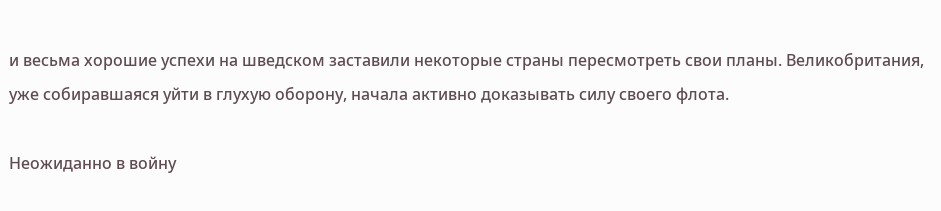и весьма хорошие успехи на шведском заставили некоторые страны пересмотреть свои планы. Великобритания, уже собиравшаяся уйти в глухую оборону, начала активно доказывать силу своего флота.

Неожиданно в войну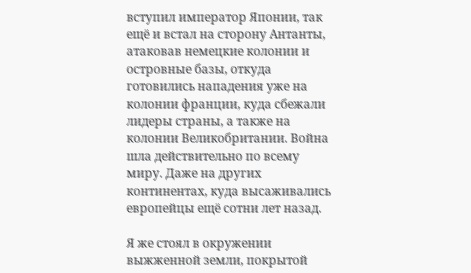вступил император Японии, так ещё и встал на сторону Антанты, атаковав немецкие колонии и островные базы, откуда готовились нападения уже на колонии франции, куда сбежали лидеры страны, а также на колонии Великобритании. Война шла действительно по всему миру. Даже на других континентах, куда высаживались европейцы ещё сотни лет назад.

Я же стоял в окружении выжженной земли, покрытой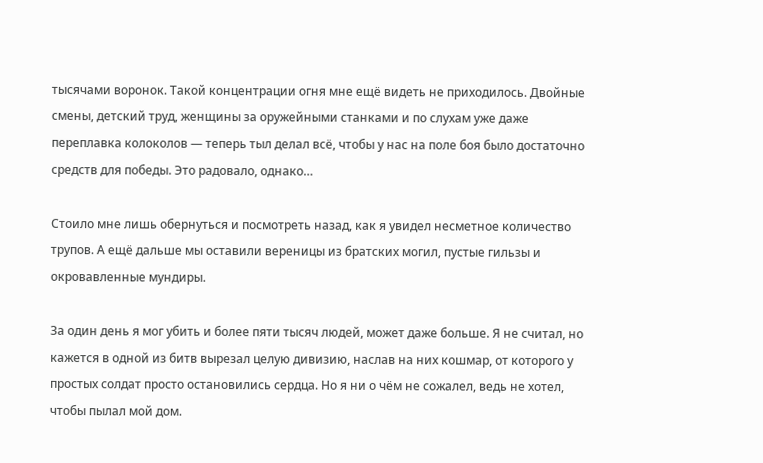тысячами воронок. Такой концентрации огня мне ещё видеть не приходилось. Двойные смены, детский труд, женщины за оружейными станками и по слухам уже даже переплавка колоколов — теперь тыл делал всё, чтобы у нас на поле боя было достаточно средств для победы. Это радовало, однако…

Стоило мне лишь обернуться и посмотреть назад, как я увидел несметное количество трупов. А ещё дальше мы оставили вереницы из братских могил, пустые гильзы и окровавленные мундиры.

За один день я мог убить и более пяти тысяч людей, может даже больше. Я не считал, но кажется в одной из битв вырезал целую дивизию, наслав на них кошмар, от которого у простых солдат просто остановились сердца. Но я ни о чём не сожалел, ведь не хотел, чтобы пылал мой дом.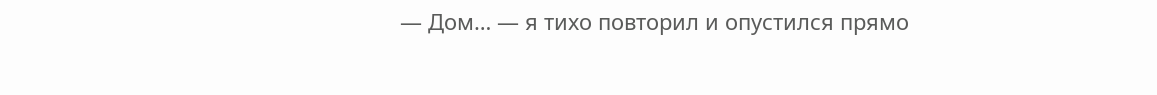— Дом… — я тихо повторил и опустился прямо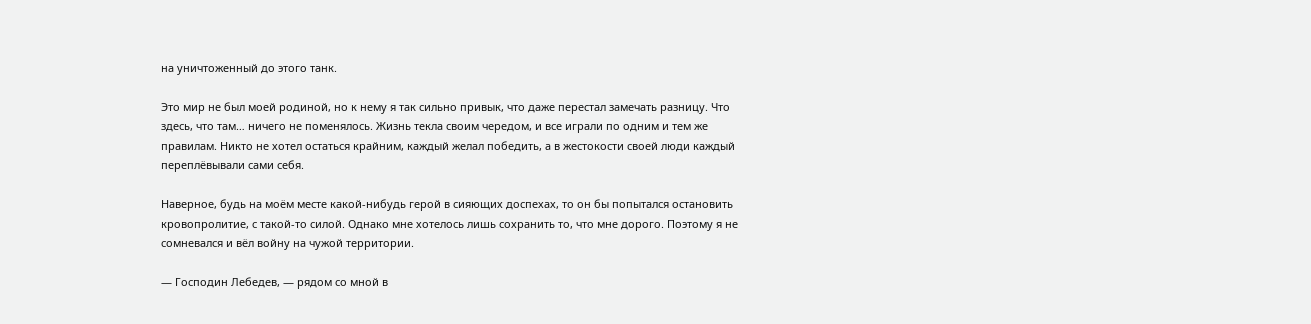на уничтоженный до этого танк.

Это мир не был моей родиной, но к нему я так сильно привык, что даже перестал замечать разницу. Что здесь, что там… ничего не поменялось. Жизнь текла своим чередом, и все играли по одним и тем же правилам. Никто не хотел остаться крайним, каждый желал победить, а в жестокости своей люди каждый переплёвывали сами себя.

Наверное, будь на моём месте какой-нибудь герой в сияющих доспехах, то он бы попытался остановить кровопролитие, с такой-то силой. Однако мне хотелось лишь сохранить то, что мне дорого. Поэтому я не сомневался и вёл войну на чужой территории.

— Господин Лебедев, — рядом со мной в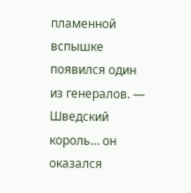пламенной вспышке появился один из генералов. — Шведский король… он оказался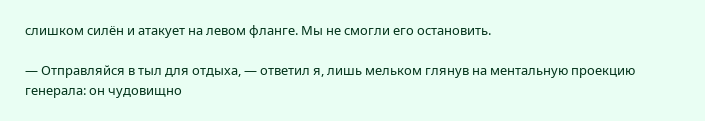слишком силён и атакует на левом фланге. Мы не смогли его остановить.

— Отправляйся в тыл для отдыха, — ответил я, лишь мельком глянув на ментальную проекцию генерала: он чудовищно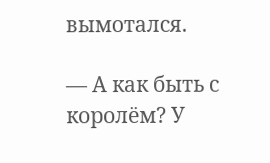вымотался.

— А как быть с королём? У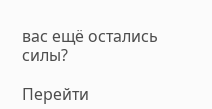вас ещё остались силы?

Перейти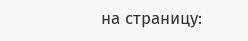на страницу: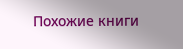Похожие книги